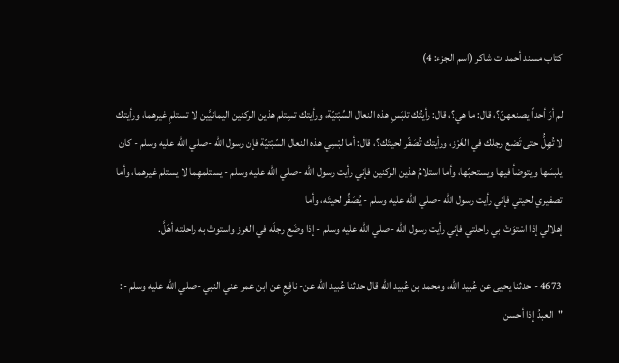كتاب مسند أحمد ت شاكر (اسم الجزء: 4)

لم أرَ أحداً يصنعهنّ؟، قال: ما هي؟، قال: رأيتُك تلبَسِ هذه النعال السِّبْتيّة، ورأيتك تسِتلم هذين الركنين اليمانيَّين لا تستلمِ غيرهما، ورأيتك لا تُهِلُّ حتى تَضع رجلك في الغَرْز، ورأيتك تُصَفّر لحيتَك؟، قال: أما لبْسِي هذه النعال السّبْتيّة فإن رسول الله -صلي الله عليه وسلم - كان يلبسَها ويتوضأ فيها ويستحبّها، وأما استلامُ هذين الركنين فإني رأيت رسول الله -صلي الله عليه وسلم - يستلمهِما لا يستلم غيرهما، وأما تصفيري لحيتي فإني رأيت رسول الله -صلي الله عليه وسلم - يُصَفِّر لحيتَه، وأما
إهلالي إذا اسْتوَتْ بي راحلتي فإني رأيت رسول الله -صلي الله عليه وسلم - إذا وضَع رجلَه في الغرز واستوتْ به راحلته أهَلَّ.

4673 - حدثنا يحيى عن عُبيد الله، ومحمد بن عُبيد الله قال حدثنا عُبيد الله عن- نافِعِ عن ابن عمر عني النبي -صلي الله عليه وسلم -: "العبدُ إذا أحسن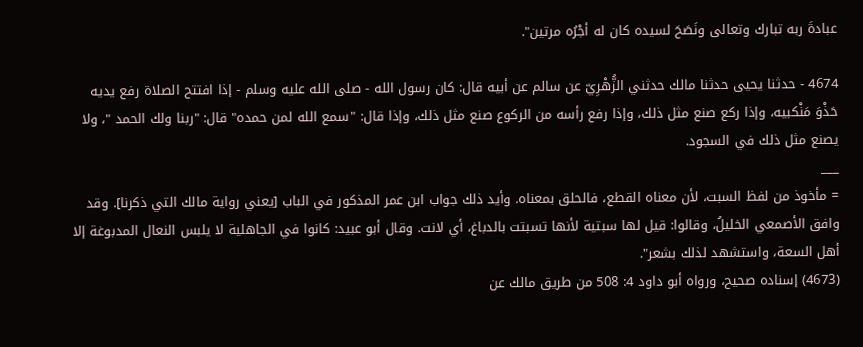عبادةَ ربه تبارك وتعالى ونَصَحَ لسيده كان له أجْرُه مرتين".

4674 - حدثنا يحيى حدثنا مالك حدثني الزُّهْرِيّ عن سالم عن أبيه قال: كان رسول الله - صلى الله عليه وسلم - إذا افتتح الصلاة رفع يديه حَذْوَ مَنْكبيه، وإذا ركع صنع مثل ذلك، وإذا رفع رأسه من الركوع صنع مثل ذلك، وإذا قال: "سمع الله لمن حمده" قال: "ربنا ولك الحمد "، ولا يصنع مثل ذلك في السجود.
___
= مأخوذ من لفظ السبت، لأن معناه القطع، فالحلق بمعناه. وأيد ذلك جواب ابن عمر المذكور في الباب [يعني رواية مالك التي ذكرنا]. وقد وافق الأصمعي الخليلُ، وقالوا: قيل لها سبتية لأنها تسبتت بالدباغ، أي لانت. وقال أبو عبيد: كانوا في الجاهلية لا يلبس النعال المدبوغة إلا أهل السعة، واستشهد لذلك بشعر".
(4673) إسناده صحيح، ورواه أبو داود 4: 508 من طريق مالك عن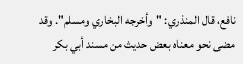نافع، قال المنذري: "وأخرجه البخاري ومسلم". وقد مضى نحو معناه بعض حديث من مسند أبي بكر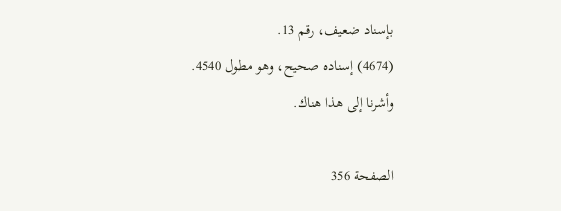بإسناد ضعيف، رقم 13.
(4674) إسناده صحيح، وهو مطول 4540. وأشرنا إلى هذا هناك.

الصفحة 356